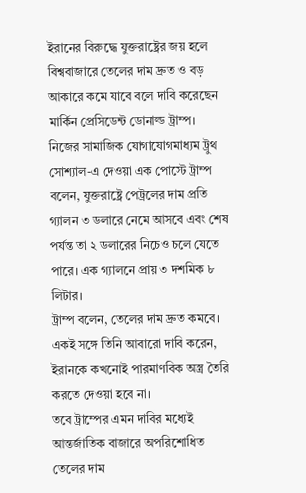ইরানের বিরুদ্ধে যুক্তরাষ্ট্রের জয় হলে বিশ্ববাজারে তেলের দাম দ্রুত ও বড় আকারে কমে যাবে বলে দাবি করেছেন মার্কিন প্রেসিডেন্ট ডোনাল্ড ট্রাম্প।
নিজের সামাজিক যোগাযোগমাধ্যম ট্রুথ সোশ্যাল-এ দেওয়া এক পোস্টে ট্রাম্প বলেন, যুক্তরাষ্ট্রে পেট্রলের দাম প্রতি গ্যালন ৩ ডলারে নেমে আসবে এবং শেষ পর্যন্ত তা ২ ডলারের নিচেও চলে যেতে পারে। এক গ্যালনে প্রায় ৩ দশমিক ৮ লিটার।
ট্রাম্প বলেন, তেলের দাম দ্রুত কমবে। একই সঙ্গে তিনি আবারো দাবি করেন, ইরানকে কখনোই পারমাণবিক অস্ত্র তৈরি করতে দেওয়া হবে না।
তবে ট্রাম্পের এমন দাবির মধ্যেই আন্তর্জাতিক বাজারে অপরিশোধিত তেলের দাম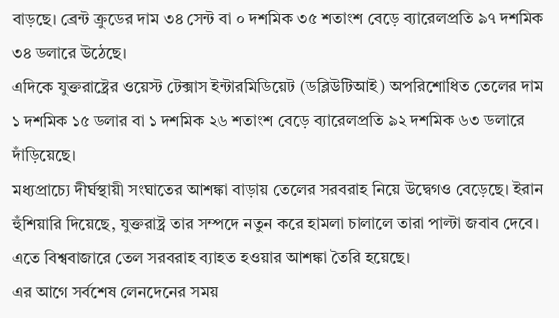বাড়ছে। ব্রেন্ট ক্রুডের দাম ৩৪ সেন্ট বা ০ দশমিক ৩৫ শতাংশ বেড়ে ব্যারেলপ্রতি ৯৭ দশমিক ৩৪ ডলারে উঠেছে।
এদিকে যুক্তরাষ্ট্রের ওয়েস্ট টেক্সাস ইন্টারমিডিয়েট (ডব্লিউটিআই) অপরিশোধিত তেলের দাম ১ দশমিক ১৫ ডলার বা ১ দশমিক ২৬ শতাংশ বেড়ে ব্যারেলপ্রতি ৯২ দশমিক ৬৩ ডলারে দাঁড়িয়েছে।
মধ্যপ্রাচ্যে দীর্ঘস্থায়ী সংঘাতের আশঙ্কা বাড়ায় তেলের সরবরাহ নিয়ে উদ্বেগও বেড়েছে। ইরান হুঁশিয়ারি দিয়েছে, যুক্তরাষ্ট্র তার সম্পদে নতুন করে হামলা চালালে তারা পাল্টা জবাব দেবে। এতে বিশ্ববাজারে তেল সরবরাহ ব্যাহত হওয়ার আশঙ্কা তৈরি হয়েছে।
এর আগে সর্বশেষ লেনদেনের সময়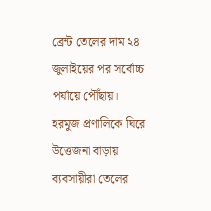ব্রেন্ট তেলের দাম ২৪ জুলাইয়ের পর সর্বোচ্চ পর্যায়ে পৌঁছায়। হরমুজ প্রণালিকে ঘিরে উত্তেজনা বাড়ায় ব্যবসায়ীরা তেলের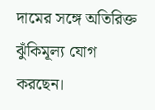দামের সঙ্গে অতিরিক্ত ঝুঁকিমূল্য যোগ করছেন।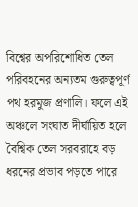বিশ্বের অপরিশোধিত তেল পরিবহনের অন্যতম গুরুত্বপূর্ণ পথ হরমুজ প্রণালি। ফলে এই অঞ্চলে সংঘাত দীর্ঘায়িত হলে বৈশ্বিক তেল সরবরাহে বড় ধরনের প্রভাব পড়তে পারে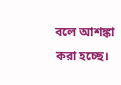বলে আশঙ্কা করা হচ্ছে।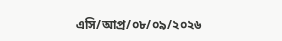এসি/আপ্র/০৮/০৯/২০২৬